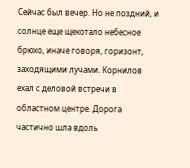Сейчас был вечер. Но не поздний, и солнце еще щекотало небесное брюхо, иначе говоря, горизонт, заходящими лучами. Корнилов ехал с деловой встречи в областном центре. Дорога частично шла вдоль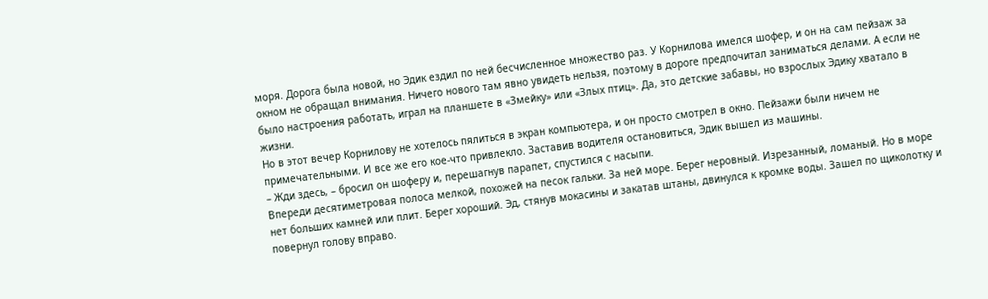моря. Дорога была новой, но Эдик ездил по ней бесчисленное множество раз. У Корнилова имелся шофер, и он на сам пейзаж за окном не обращал внимания. Ничего нового там явно увидеть нельзя, поэтому в дороге предпочитал заниматься делами. А если не было настроения работать, играл на планшете в «Змейку» или «Злых птиц». Да, это детские забавы, но взрослых Эдику хватало в жизни.
Но в этот вечер Корнилову не хотелось пялиться в экран компьютера, и он просто смотрел в окно. Пейзажи были ничем не примечательными. И все же его кое-что привлекло. Заставив водителя остановиться, Эдик вышел из машины.
– Жди здесь, – бросил он шоферу и, перешагнув парапет, спустился с насыпи.
Впереди десятиметровая полоса мелкой, похожей на песок гальки. За ней море. Берег неровный. Изрезанный, ломаный. Но в море нет больших камней или плит. Берег хороший. Эд, стянув мокасины и закатав штаны, двинулся к кромке воды. Зашел по щиколотку и повернул голову вправо.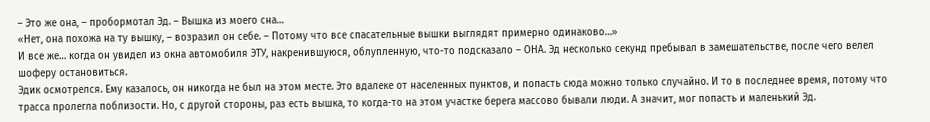– Это же она, – пробормотал Эд. – Вышка из моего сна…
«Нет, она похожа на ту вышку, – возразил он себе. – Потому что все спасательные вышки выглядят примерно одинаково…»
И все же… когда он увидел из окна автомобиля ЭТУ, накренившуюся, облупленную, что-то подсказало – ОНА. Эд несколько секунд пребывал в замешательстве, после чего велел шоферу остановиться.
Эдик осмотрелся. Ему казалось, он никогда не был на этом месте. Это вдалеке от населенных пунктов, и попасть сюда можно только случайно. И то в последнее время, потому что трасса пролегла поблизости. Но, с другой стороны, раз есть вышка, то когда-то на этом участке берега массово бывали люди. А значит, мог попасть и маленький Эд.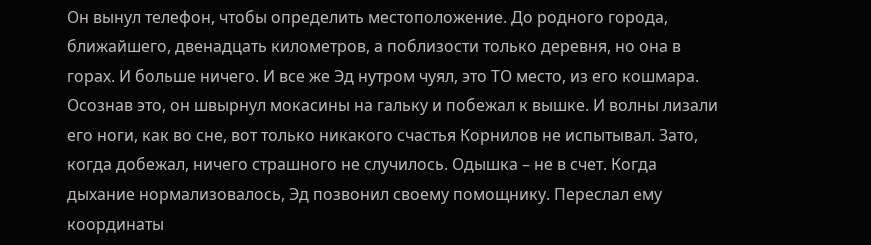Он вынул телефон, чтобы определить местоположение. До родного города, ближайшего, двенадцать километров, а поблизости только деревня, но она в горах. И больше ничего. И все же Эд нутром чуял, это ТО место, из его кошмара.
Осознав это, он швырнул мокасины на гальку и побежал к вышке. И волны лизали его ноги, как во сне, вот только никакого счастья Корнилов не испытывал. Зато, когда добежал, ничего страшного не случилось. Одышка – не в счет. Когда дыхание нормализовалось, Эд позвонил своему помощнику. Переслал ему координаты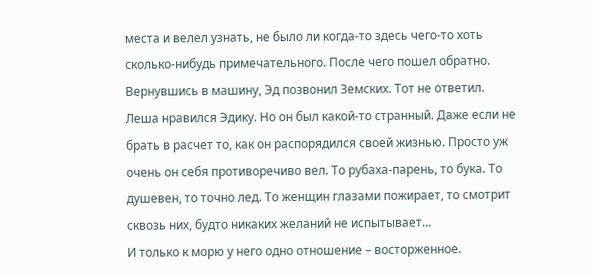места и велел узнать, не было ли когда-то здесь чего-то хоть сколько-нибудь примечательного. После чего пошел обратно.
Вернувшись в машину, Эд позвонил Земских. Тот не ответил.
Леша нравился Эдику. Но он был какой-то странный. Даже если не брать в расчет то, как он распорядился своей жизнью. Просто уж очень он себя противоречиво вел. То рубаха-парень, то бука. То душевен, то точно лед. То женщин глазами пожирает, то смотрит сквозь них, будто никаких желаний не испытывает…
И только к морю у него одно отношение – восторженное.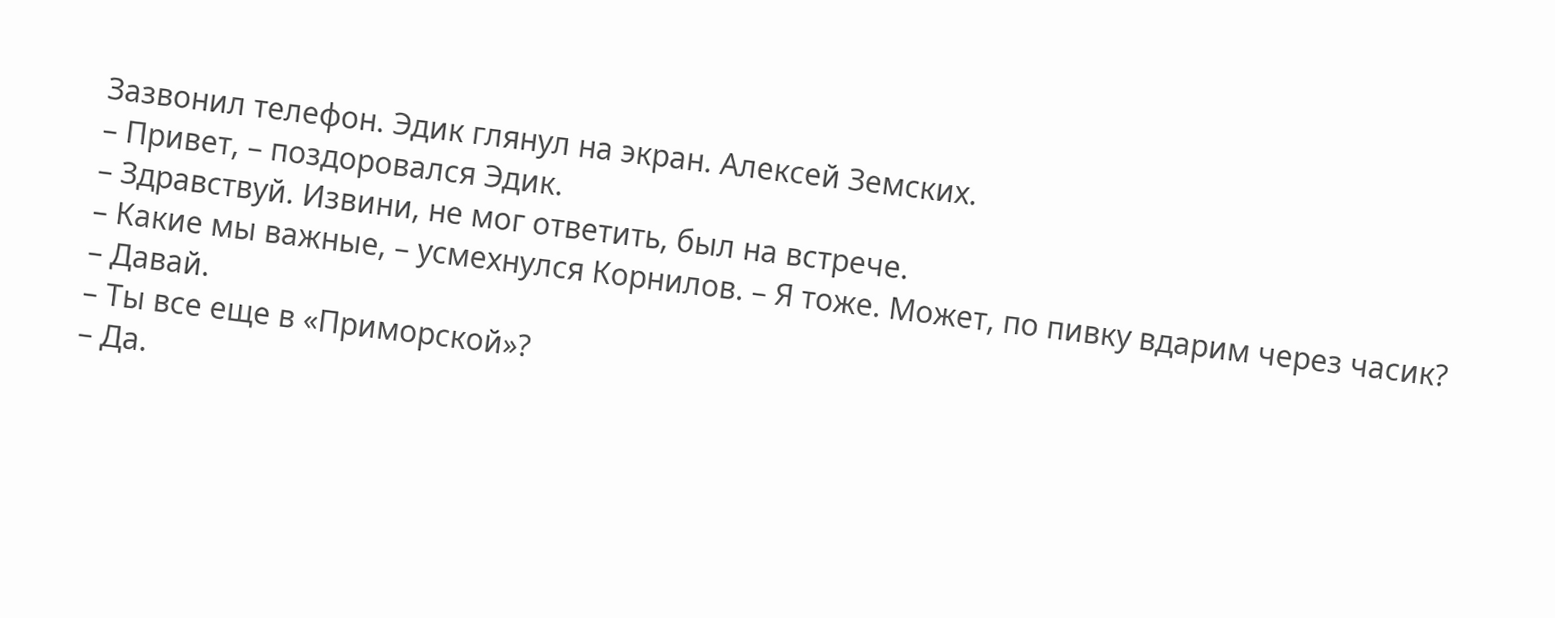Зазвонил телефон. Эдик глянул на экран. Алексей Земских.
– Привет, – поздоровался Эдик.
– Здравствуй. Извини, не мог ответить, был на встрече.
– Какие мы важные, – усмехнулся Корнилов. – Я тоже. Может, по пивку вдарим через часик?
– Давай.
– Ты все еще в «Приморской»?
– Да.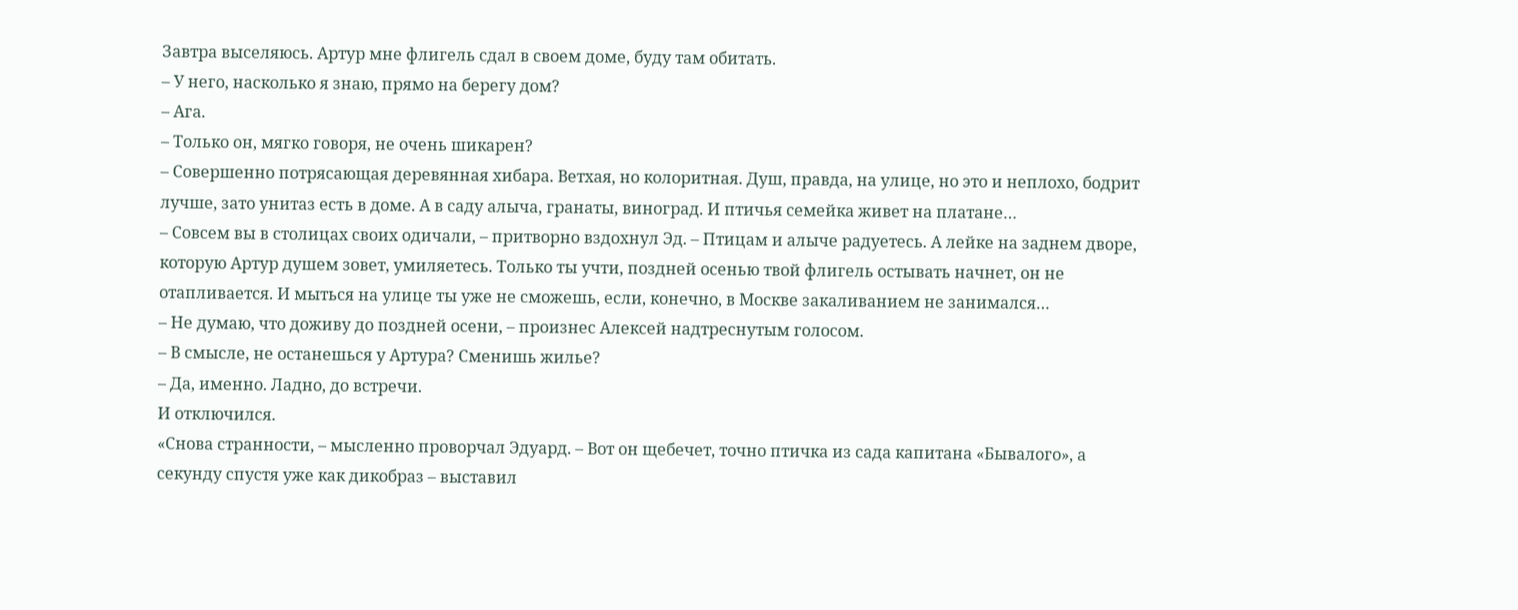Завтра выселяюсь. Артур мне флигель сдал в своем доме, буду там обитать.
– У него, насколько я знаю, прямо на берегу дом?
– Ага.
– Только он, мягко говоря, не очень шикарен?
– Совершенно потрясающая деревянная хибара. Ветхая, но колоритная. Душ, правда, на улице, но это и неплохо, бодрит лучше, зато унитаз есть в доме. А в саду алыча, гранаты, виноград. И птичья семейка живет на платане…
– Совсем вы в столицах своих одичали, – притворно вздохнул Эд. – Птицам и алыче радуетесь. А лейке на заднем дворе, которую Артур душем зовет, умиляетесь. Только ты учти, поздней осенью твой флигель остывать начнет, он не отапливается. И мыться на улице ты уже не сможешь, если, конечно, в Москве закаливанием не занимался…
– Не думаю, что доживу до поздней осени, – произнес Алексей надтреснутым голосом.
– В смысле, не останешься у Артура? Сменишь жилье?
– Да, именно. Ладно, до встречи.
И отключился.
«Снова странности, – мысленно проворчал Эдуард. – Вот он щебечет, точно птичка из сада капитана «Бывалого», а секунду спустя уже как дикобраз – выставил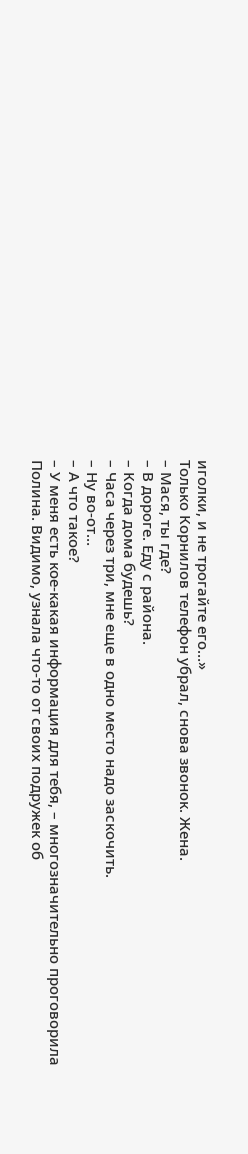иголки, и не трогайте его…»
Только Корнилов телефон убрал, снова звонок. Жена.
– Мася, ты где?
– В дороге. Еду с района.
– Когда дома будешь?
– Часа через три, мне еще в одно место надо заскочить.
– Ну во-от…
– А что такое?
– У меня есть кое-какая информация для тебя, – многозначительно проговорила Полина. Видимо, узнала что-то от своих подружек об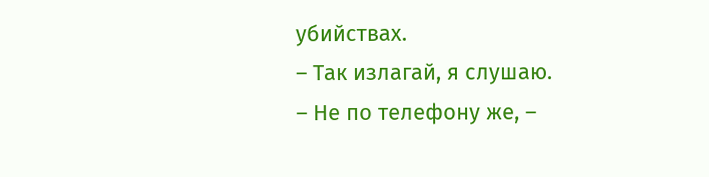убийствах.
– Так излагай, я слушаю.
– Не по телефону же, –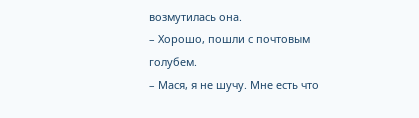возмутилась она.
– Хорошо, пошли с почтовым голубем.
– Мася, я не шучу. Мне есть что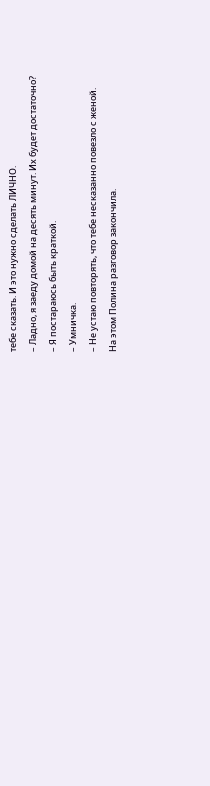тебе сказать. И это нужно сделать ЛИЧНО.
– Ладно, я заеду домой на десять минут. Их будет достаточно?
– Я постараюсь быть краткой.
– Умничка.
– Не устаю повторять, что тебе несказанно повезло с женой.
На этом Полина разговор закончила.